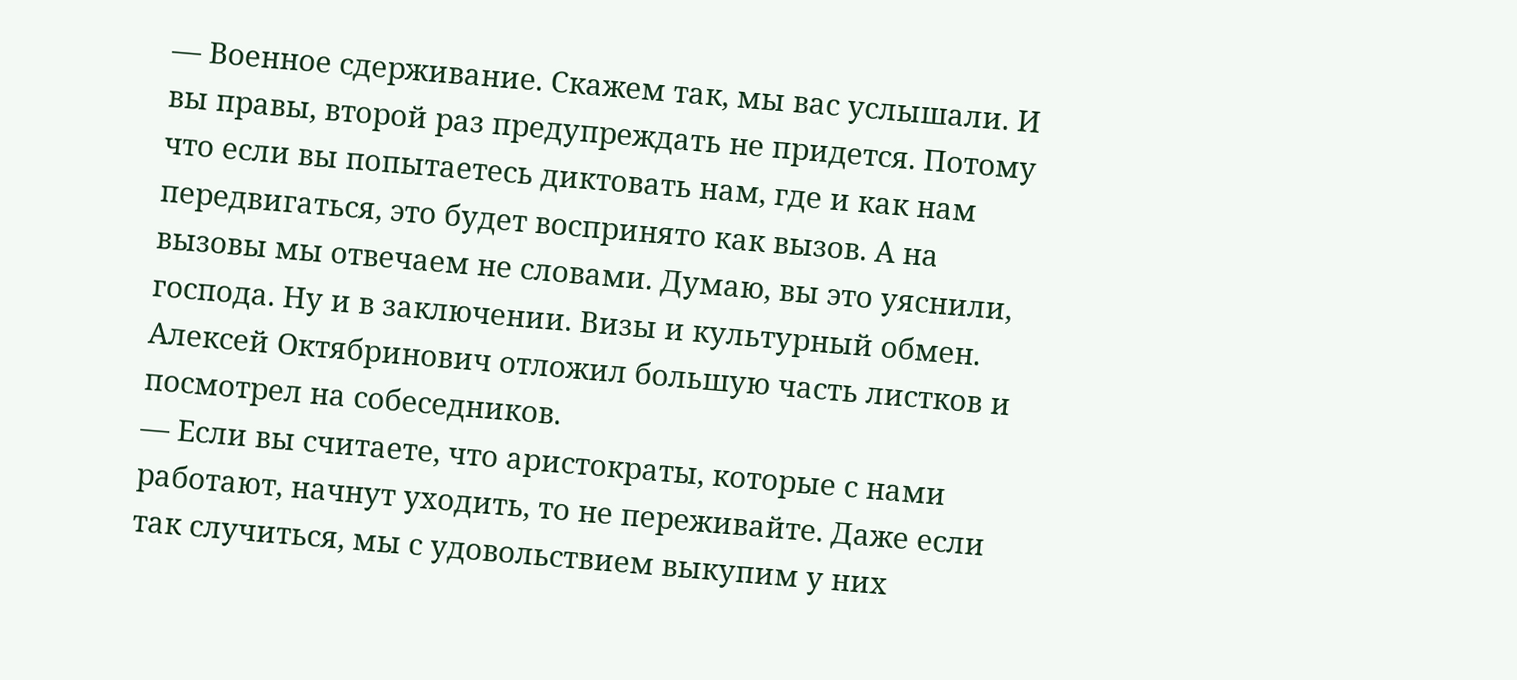— Военное сдерживание. Скажем так, мы вас услышали. И вы правы, второй раз предупреждать не придется. Потому что если вы попытаетесь диктовать нам, где и как нам передвигаться, это будет воспринято как вызов. А на вызовы мы отвечаем не словами. Думаю, вы это уяснили, господа. Ну и в заключении. Визы и культурный обмен.
Алексей Октябринович отложил большую часть листков и посмотрел на собеседников.
— Если вы считаете, что аристократы, которые с нами работают, начнут уходить, то не переживайте. Даже если так случиться, мы с удовольствием выкупим у них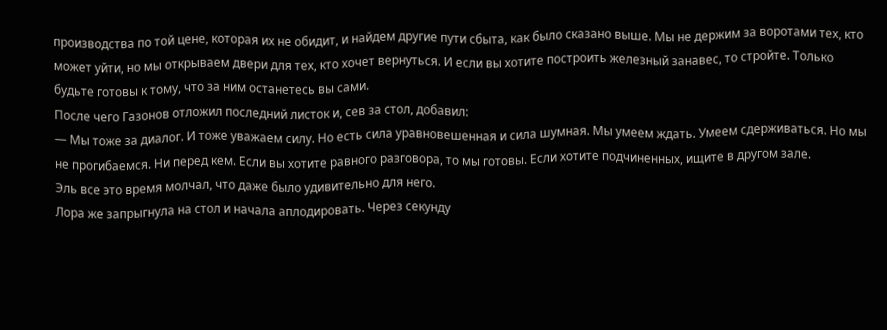производства по той цене, которая их не обидит, и найдем другие пути сбыта, как было сказано выше. Мы не держим за воротами тех, кто может уйти, но мы открываем двери для тех, кто хочет вернуться. И если вы хотите построить железный занавес, то стройте. Только будьте готовы к тому, что за ним останетесь вы сами.
После чего Газонов отложил последний листок и, сев за стол, добавил:
— Мы тоже за диалог. И тоже уважаем силу. Но есть сила уравновешенная и сила шумная. Мы умеем ждать. Умеем сдерживаться. Но мы не прогибаемся. Ни перед кем. Если вы хотите равного разговора, то мы готовы. Если хотите подчиненных, ищите в другом зале.
Эль все это время молчал, что даже было удивительно для него.
Лора же запрыгнула на стол и начала аплодировать. Через секунду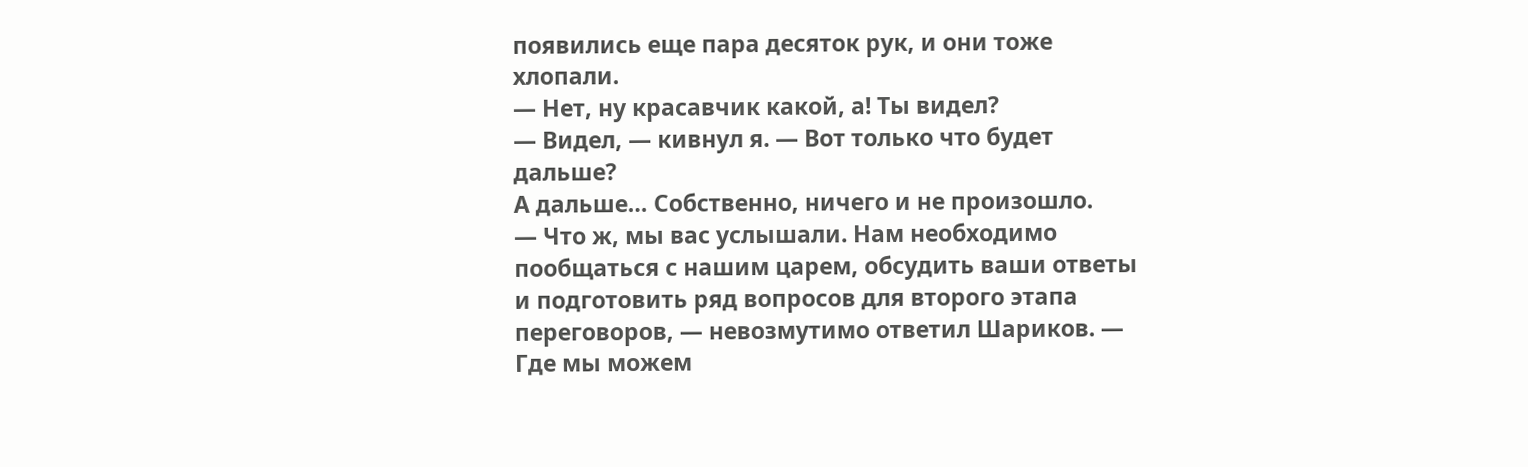появились еще пара десяток рук, и они тоже хлопали.
— Нет, ну красавчик какой, а! Ты видел?
— Видел, — кивнул я. — Вот только что будет дальше?
А дальше… Собственно, ничего и не произошло.
— Что ж, мы вас услышали. Нам необходимо пообщаться с нашим царем, обсудить ваши ответы и подготовить ряд вопросов для второго этапа переговоров, — невозмутимо ответил Шариков. — Где мы можем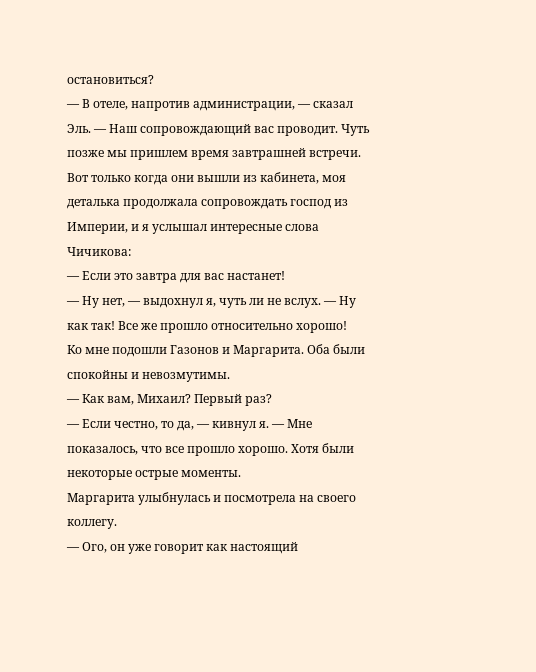остановиться?
— В отеле, напротив администрации, — сказал Эль. — Наш сопровождающий вас проводит. Чуть позже мы пришлем время завтрашней встречи.
Вот только когда они вышли из кабинета, моя деталька продолжала сопровождать господ из Империи, и я услышал интересные слова Чичикова:
— Если это завтра для вас настанет!
— Ну нет, — выдохнул я, чуть ли не вслух. — Ну как так! Все же прошло относительно хорошо!
Ко мне подошли Газонов и Маргарита. Оба были спокойны и невозмутимы.
— Как вам, Михаил? Первый раз?
— Если честно, то да, — кивнул я. — Мне показалось, что все прошло хорошо. Хотя были некоторые острые моменты.
Маргарита улыбнулась и посмотрела на своего коллегу.
— Ого, он уже говорит как настоящий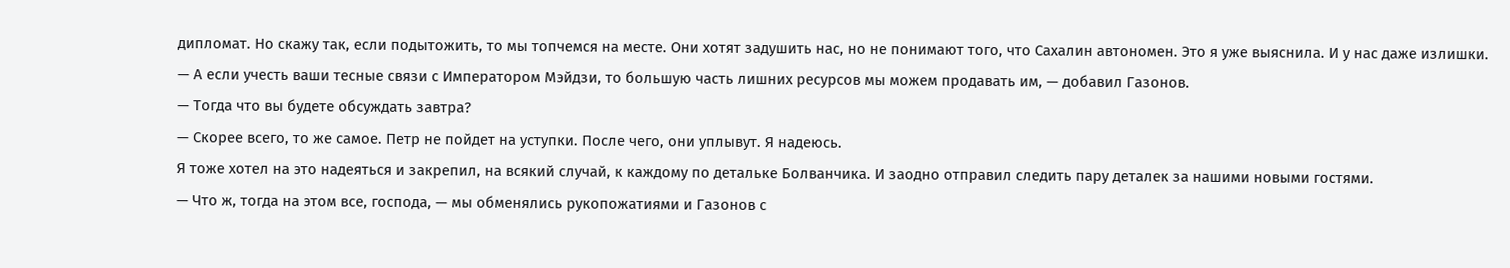дипломат. Но скажу так, если подытожить, то мы топчемся на месте. Они хотят задушить нас, но не понимают того, что Сахалин автономен. Это я уже выяснила. И у нас даже излишки.
— А если учесть ваши тесные связи с Императором Мэйдзи, то большую часть лишних ресурсов мы можем продавать им, — добавил Газонов.
— Тогда что вы будете обсуждать завтра?
— Скорее всего, то же самое. Петр не пойдет на уступки. После чего, они уплывут. Я надеюсь.
Я тоже хотел на это надеяться и закрепил, на всякий случай, к каждому по детальке Болванчика. И заодно отправил следить пару деталек за нашими новыми гостями.
— Что ж, тогда на этом все, господа, — мы обменялись рукопожатиями и Газонов с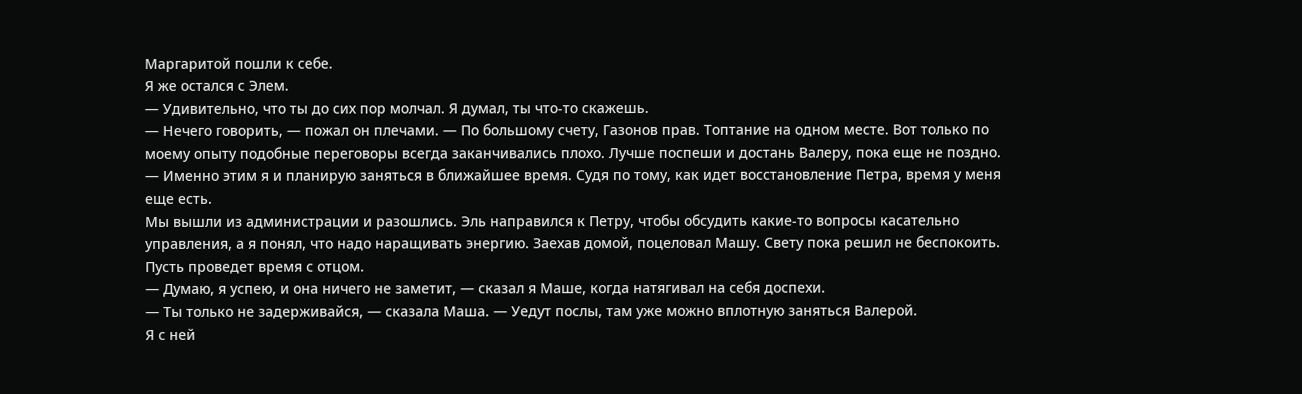Маргаритой пошли к себе.
Я же остался с Элем.
— Удивительно, что ты до сих пор молчал. Я думал, ты что-то скажешь.
— Нечего говорить, — пожал он плечами. — По большому счету, Газонов прав. Топтание на одном месте. Вот только по моему опыту подобные переговоры всегда заканчивались плохо. Лучше поспеши и достань Валеру, пока еще не поздно.
— Именно этим я и планирую заняться в ближайшее время. Судя по тому, как идет восстановление Петра, время у меня еще есть.
Мы вышли из администрации и разошлись. Эль направился к Петру, чтобы обсудить какие-то вопросы касательно управления, а я понял, что надо наращивать энергию. Заехав домой, поцеловал Машу. Свету пока решил не беспокоить. Пусть проведет время с отцом.
— Думаю, я успею, и она ничего не заметит, — сказал я Маше, когда натягивал на себя доспехи.
— Ты только не задерживайся, — сказала Маша. — Уедут послы, там уже можно вплотную заняться Валерой.
Я с ней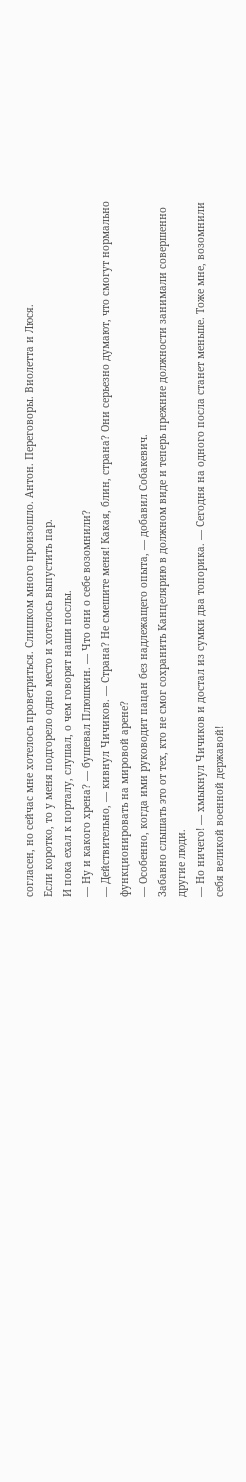согласен, но сейчас мне хотелось проветриться. Слишком много произошло. Антон. Переговоры. Виолетта и Люся.
Если коротко, то у меня подгорело одно место и хотелось выпустить пар.
И пока ехал к порталу, слушал, о чем говорят наши послы.
— Ну и какого хрена? — бушевал Плюшкин. — Что они о себе возомнили?
— Действительно, — кивнул Чичиков. — Страна? Не смешите меня! Какая, блин, страна? Они серьезно думают, что смогут нормально функционировать на мировой арене?
— Особенно, когда ими руководит пацан без надлежащего опыта, — добавил Собакевич.
Забавно слышать это от тех, кто не смог сохранить Канцелярию в должном виде и теперь прежние должности занимали совершенно другие люди.
— Но ничего! — хмыкнул Чичиков и достал из сумки два топорика. — Сегодня на одного посла станет меньше. Тоже мне, возомнили себя великой военной державой!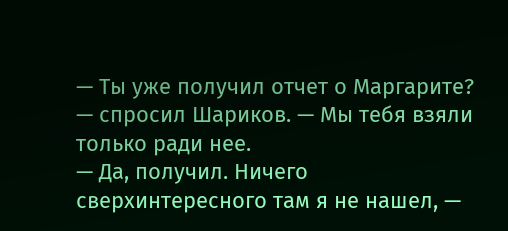— Ты уже получил отчет о Маргарите? — спросил Шариков. — Мы тебя взяли только ради нее.
— Да, получил. Ничего сверхинтересного там я не нашел, —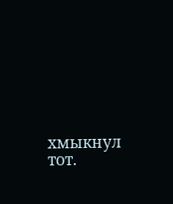хмыкнул тот.